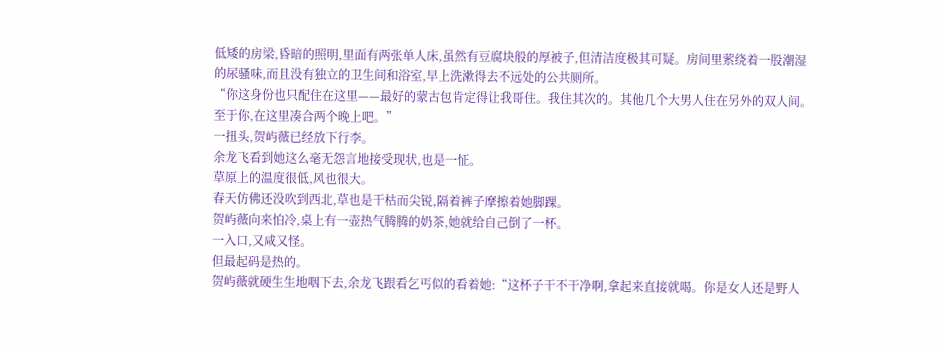低矮的房梁,昏暗的照明,里面有两张单人床,虽然有豆腐块般的厚被子,但清洁度极其可疑。房间里萦绕着一股潮湿的尿骚味,而且没有独立的卫生间和浴室,早上洗漱得去不远处的公共厕所。
“你这身份也只配住在这里——最好的蒙古包肯定得让我哥住。我住其次的。其他几个大男人住在另外的双人间。至于你,在这里凑合两个晚上吧。”
一扭头,贺屿薇已经放下行李。
余龙飞看到她这么毫无怨言地接受现状,也是一怔。
草原上的温度很低,风也很大。
春天仿佛还没吹到西北,草也是干枯而尖锐,隔着裤子摩擦着她脚踝。
贺屿薇向来怕冷,桌上有一壶热气腾腾的奶茶,她就给自己倒了一杯。
一入口,又咸又怪。
但最起码是热的。
贺屿薇就硬生生地咽下去,余龙飞跟看乞丐似的看着她:“这杯子干不干净啊,拿起来直接就喝。你是女人还是野人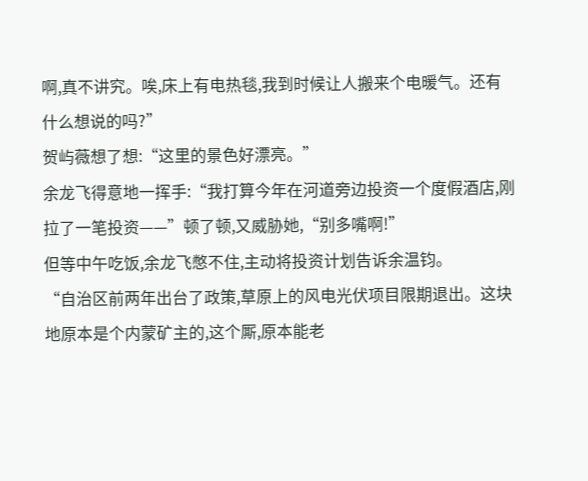啊,真不讲究。唉,床上有电热毯,我到时候让人搬来个电暖气。还有什么想说的吗?”
贺屿薇想了想:“这里的景色好漂亮。”
余龙飞得意地一挥手:“我打算今年在河道旁边投资一个度假酒店,刚拉了一笔投资——”顿了顿,又威胁她,“别多嘴啊!”
但等中午吃饭,余龙飞憋不住,主动将投资计划告诉余温钧。
“自治区前两年出台了政策,草原上的风电光伏项目限期退出。这块地原本是个内蒙矿主的,这个厮,原本能老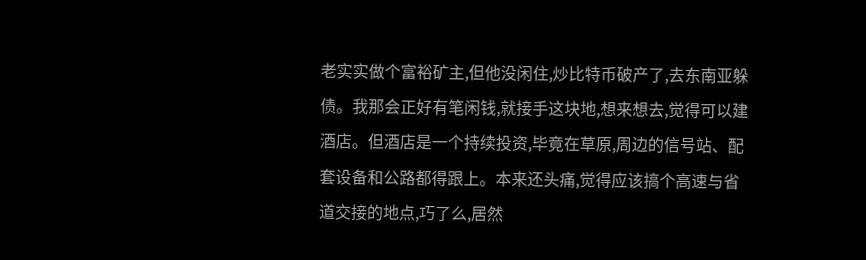老实实做个富裕矿主,但他没闲住,炒比特币破产了,去东南亚躲债。我那会正好有笔闲钱,就接手这块地,想来想去,觉得可以建酒店。但酒店是一个持续投资,毕竟在草原,周边的信号站、配套设备和公路都得跟上。本来还头痛,觉得应该搞个高速与省道交接的地点,巧了么,居然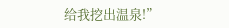给我挖出温泉!”